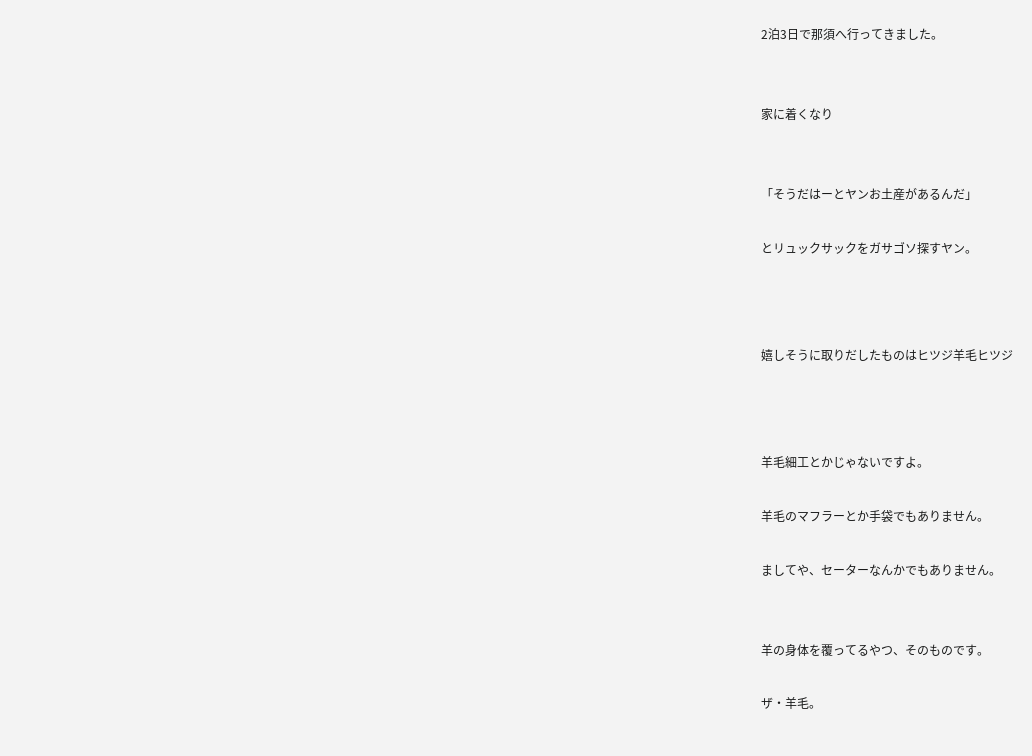2泊3日で那須へ行ってきました。


家に着くなり


「そうだはーとヤンお土産があるんだ」

とリュックサックをガサゴソ探すヤン。



嬉しそうに取りだしたものはヒツジ羊毛ヒツジ



羊毛細工とかじゃないですよ。

羊毛のマフラーとか手袋でもありません。

ましてや、セーターなんかでもありません。


羊の身体を覆ってるやつ、そのものです。

ザ・羊毛。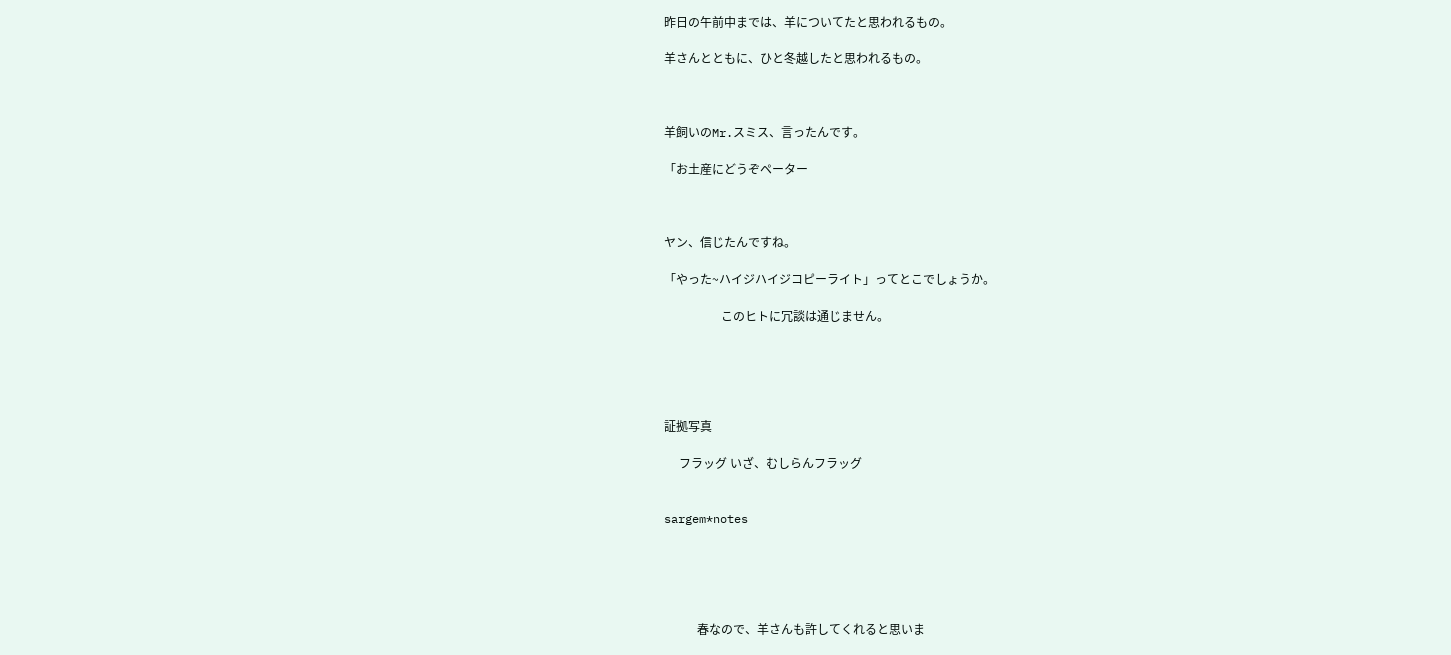昨日の午前中までは、羊についてたと思われるもの。

羊さんとともに、ひと冬越したと思われるもの。



羊飼いのMr.スミス、言ったんです。

「お土産にどうぞペーター



ヤン、信じたんですね。

「やった~ハイジハイジコピーライト」ってとこでしょうか。

                   このヒトに冗談は通じません。





証拠写真

     フラッグ いざ、むしらんフラッグ


sargem*notes





           春なので、羊さんも許してくれると思いま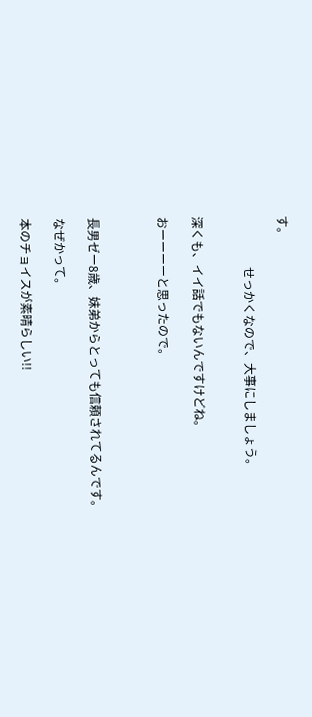す。

                 せっかくなので、大事にしましょう。


深くも、イイ話でもないんですけどね。

おーーーーと思ったので。



長男ゼー8歳、妹弟からとっても信頼されてるんです。

なぜかって。

本のチョイスが素晴らしい!!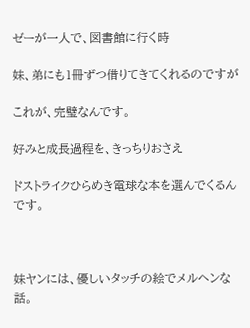ゼーが一人で、図書館に行く時

妹、弟にも1冊ずつ借りてきてくれるのですが

これが、完璧なんです。

好みと成長過程を、きっちりおさえ

ドストライクひらめき電球な本を選んでくるんです。



妹ヤンには、優しいタッチの絵でメルヘンな話。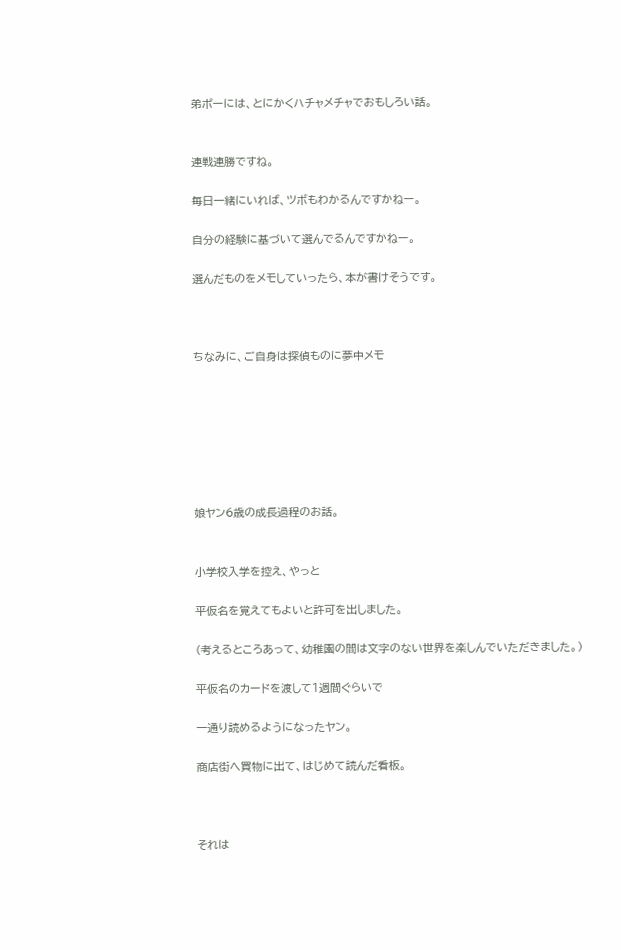弟ポーには、とにかくハチャメチャでおもしろい話。


連戦連勝ですね。

毎日一緒にいれば、ツボもわかるんですかねー。

自分の経験に基づいて選んでるんですかねー。

選んだものをメモしていったら、本が書けそうです。



ちなみに、ご自身は探偵ものに夢中メモ







娘ヤン6歳の成長過程のお話。


小学校入学を控え、やっと

平仮名を覚えてもよいと許可を出しました。

(考えるところあって、幼稚園の間は文字のない世界を楽しんでいただきました。)

平仮名のカードを渡して1週間ぐらいで

一通り読めるようになったヤン。

商店街へ買物に出て、はじめて読んだ看板。



それは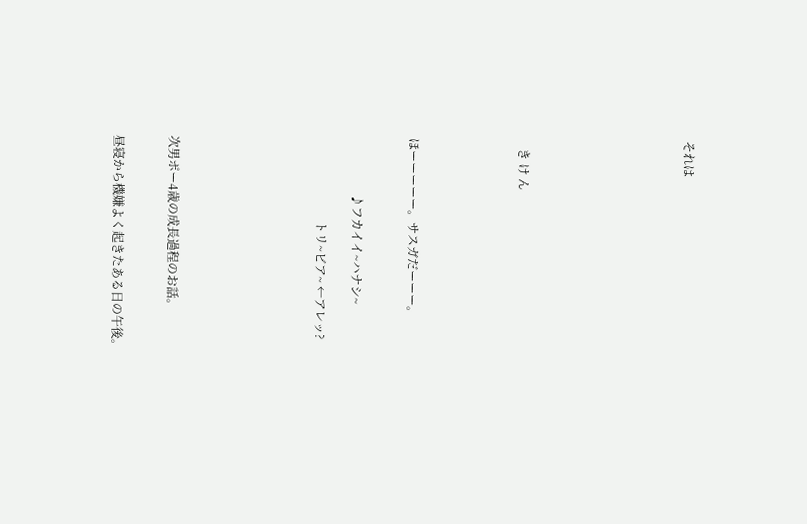それは








   き け ん





ほーーーーー。サスガだーーー。


                   ♪フカイイ~ハナシ~

                            トリ~ビア~ ←アレッ?







次男ポー4歳の成長過程のお話。


昼寝から機嫌よく起きたある日の午後。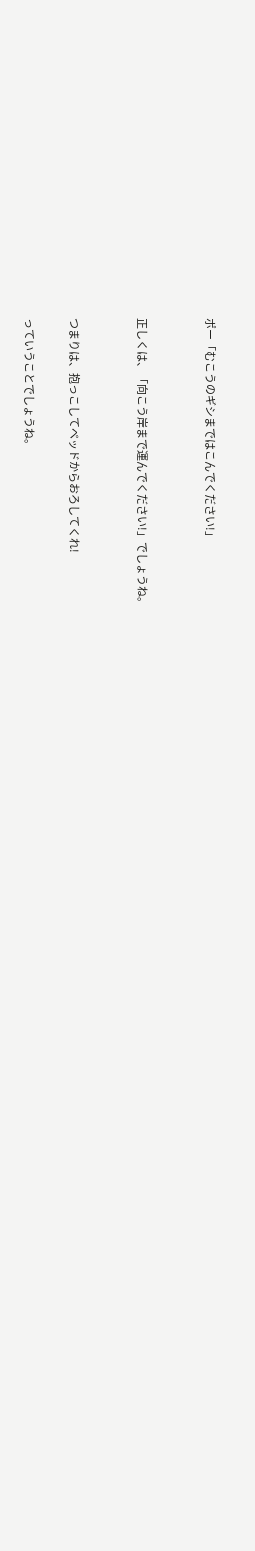ポー「むこうのギシまではこんでください!」


正しくは、「向こう岸まで運んでください!」でしょうね。


つまりは、抱っこしてベッドからおろしてくれ!

っていうことでしょうね。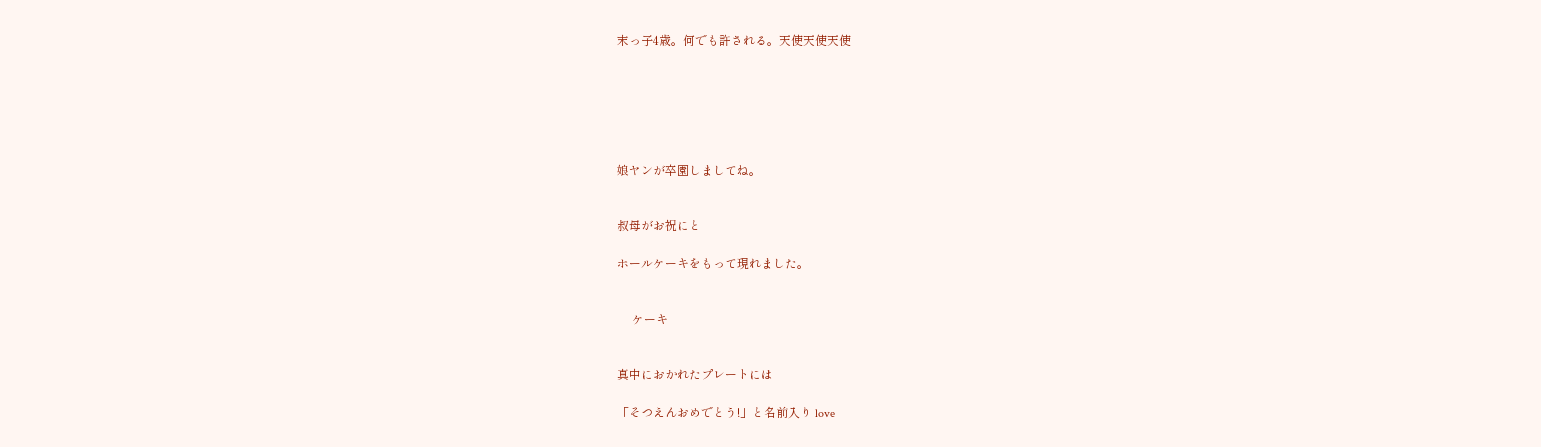末っ子4歳。何でも許される。天使天使天使






娘ヤンが卒園しましてね。


叔母がお祝にと

ホールケーキをもって現れました。


     ケーキ


真中におかれたプレートには

「そつえんおめでとう!」と名前入り love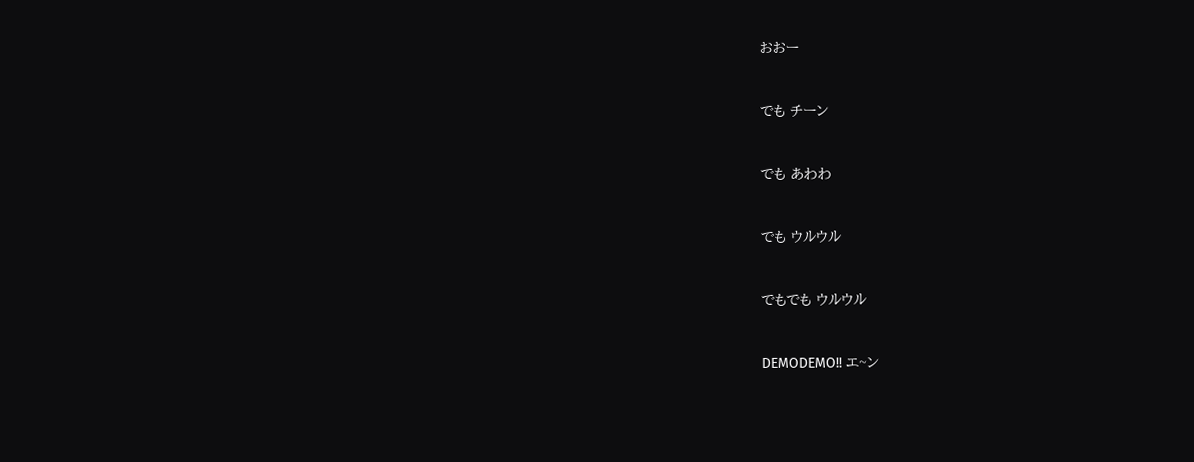おおー


でも チーン


でも あわわ


でも ウルウル


でもでも ウルウル


DEMODEMO!! エ~ン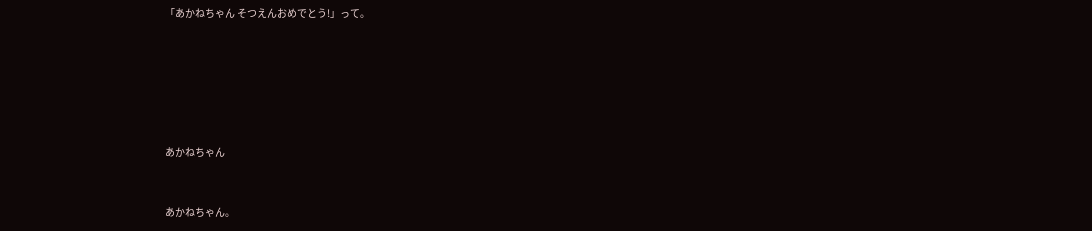「あかねちゃん そつえんおめでとう!」って。






あかねちゃん


あかねちゃん。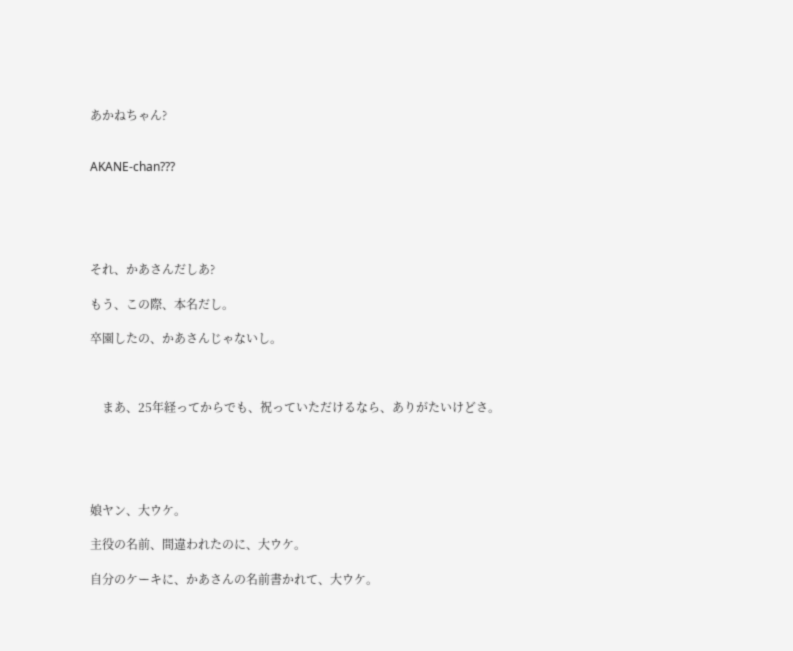あかねちゃん?


AKANE-chan???





それ、かあさんだしあ?

もう、この際、本名だし。

卒園したの、かあさんじゃないし。



    まあ、25年経ってからでも、祝っていただけるなら、ありがたいけどさ。





娘ヤン、大ウケ。

主役の名前、間違われたのに、大ウケ。

自分のケーキに、かあさんの名前書かれて、大ウケ。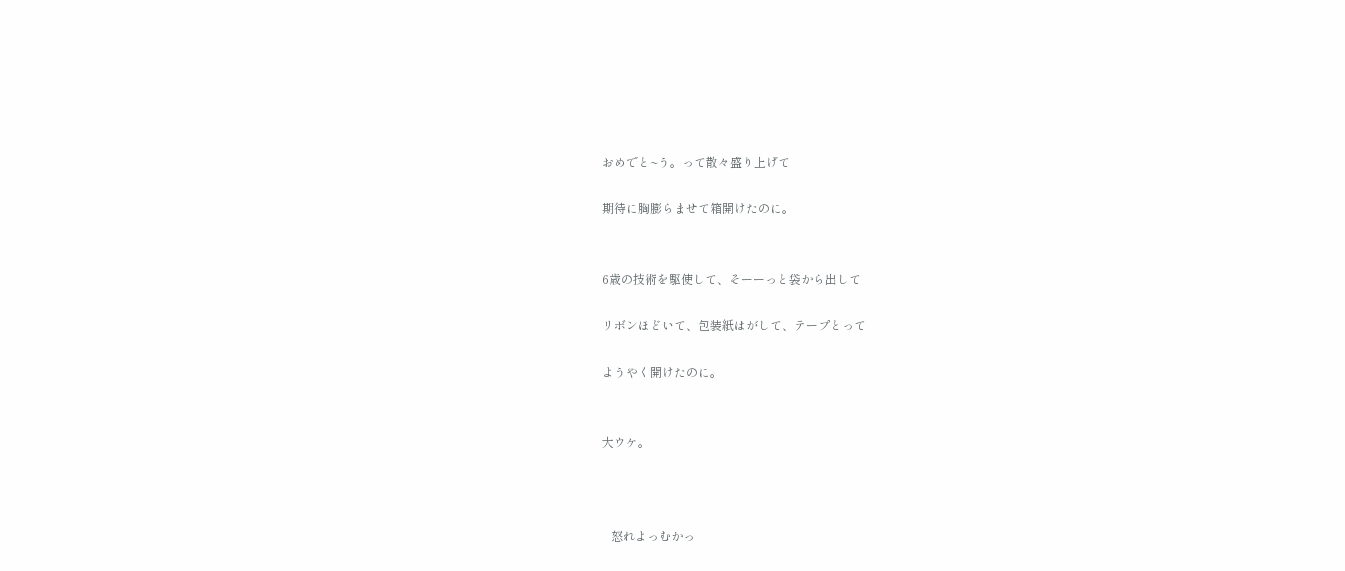おめでと~う。って散々盛り上げて

期待に胸膨らませて箱開けたのに。


6歳の技術を駆使して、そーーっと袋から出して

リボンほどいて、包装紙はがして、テープとって

ようやく開けたのに。


大ウケ。



   怒れよっむかっ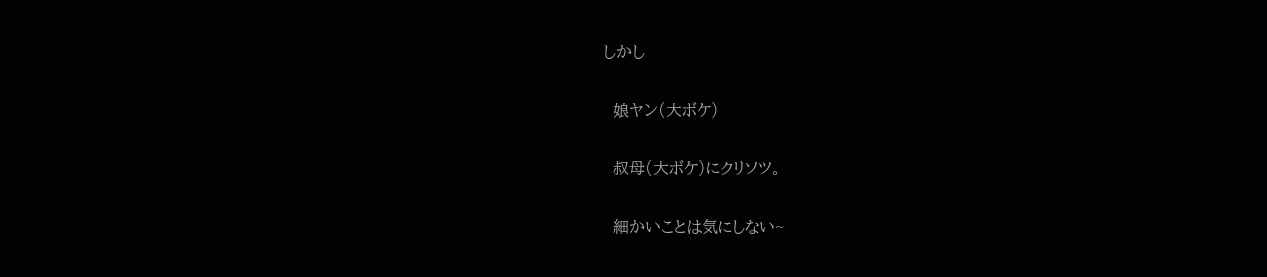しかし

  娘ヤン(大ボケ)

  叔母(大ボケ)にクリソツ。

  細かいことは気にしない~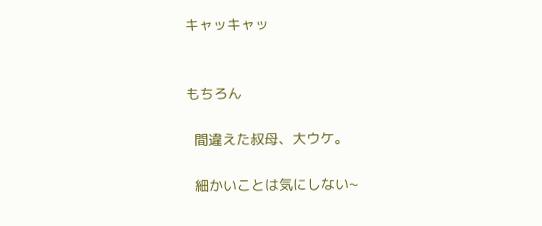キャッキャッ


もちろん

  間違えた叔母、大ウケ。

  細かいことは気にしない~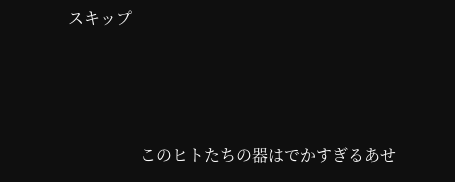スキップ






                  このヒトたちの器はでかすぎるあせ